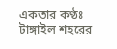একতার কণ্ঠঃ টাঙ্গাইল শহরের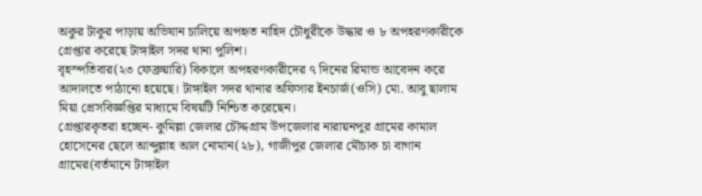অকুর টাকুর পাড়ায় অভিযান চালিয়ে অপহৃত নাহিদ চৌধুরীকে উদ্ধার ও ৮ অপহরণকারীকে গ্রেপ্তার করেছে টাঙ্গাইল সদর থানা পুলিশ।
বৃহস্পতিবার(২৩ ফেব্রুয়ারি) বিকালে অপহরণকারীদের ৭ দিনের রিমান্ড আবেদন করে আদালতে পাঠানো হয়েছে। টাঙ্গাইল সদর থানার অফিসার ইনচার্জ(ওসি) মো. আবু ছালাম মিয়া প্রেসবিজ্ঞপ্তির মাধ্যমে বিষয়টি নিশ্চিত করেছেন।
গ্রেপ্তারকৃতরা হচ্ছেন- কুমিল্লা জেলার চৌদ্দগ্রাম উপজেলার নারায়নপুর গ্রামের কামাল হোসেনের ছেলে আব্দুল্লাহ আল নোমান(২৮), গাজীপুর জেলার মৌচাক চা বাগান গ্রামের(বর্তমানে টাঙ্গাইল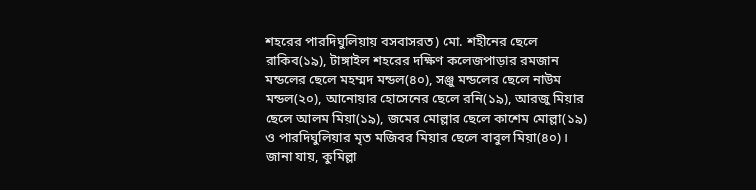শহরের পারদিঘুলিয়ায় বসবাসরত) মো. শহীনের ছেলে রাকিব(১৯), টাঙ্গাইল শহরের দক্ষিণ কলেজপাড়ার রমজান মন্ডলের ছেলে মহম্মদ মন্ডল(৪০), সঞ্জু মন্ডলের ছেলে নাউম মন্ডল(২০), আনোয়ার হোসেনের ছেলে রনি(১৯), আরজু মিয়ার ছেলে আলম মিয়া(১৯), জমের মোল্লার ছেলে কাশেম মোল্লা(১৯) ও পারদিঘুলিয়ার মৃত মজিবর মিয়ার ছেলে বাবুল মিয়া(৪০)।
জানা যায়, কুমিল্লা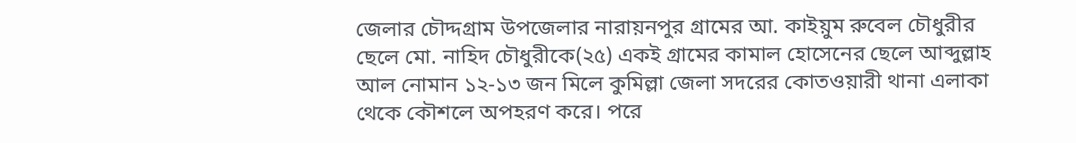জেলার চৌদ্দগ্রাম উপজেলার নারায়নপুর গ্রামের আ. কাইয়ুম রুবেল চৌধুরীর ছেলে মো. নাহিদ চৌধুরীকে(২৫) একই গ্রামের কামাল হোসেনের ছেলে আব্দুল্লাহ আল নোমান ১২-১৩ জন মিলে কুমিল্লা জেলা সদরের কোতওয়ারী থানা এলাকা থেকে কৌশলে অপহরণ করে। পরে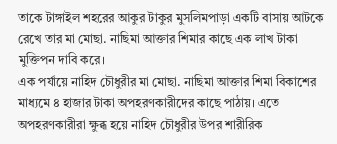তাকে টাঙ্গাইল শহরের আকুর টাকুর মুসলিমপাড়া একটি বাসায় আটকে রেখে তার মা মোছা. নাছিমা আক্তার শিমার কাছে এক লাখ টাকা মুক্তিপন দাবি করে।
এক পর্যায়ে নাহিদ চৌধুরীর মা মোছা. নাছিমা আক্তার শিমা বিকাশের মাধ্যমে ৪ হাজার টাকা অপহরণকারীদের কাছে পাঠায়। এতে অপহরণকারীরা ক্ষুব্ধ হয়ে নাহিদ চৌধুরীর উপর শারীরিক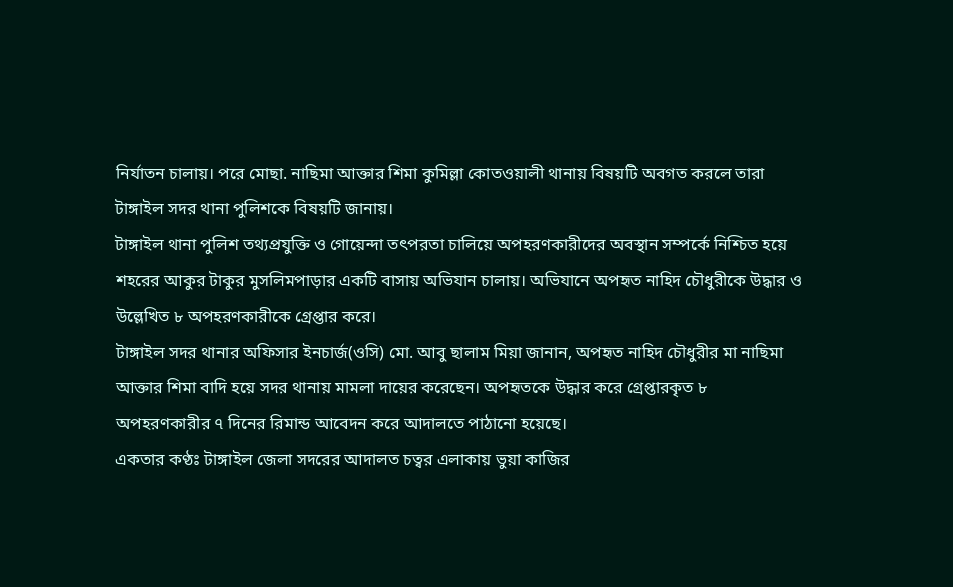নির্যাতন চালায়। পরে মোছা. নাছিমা আক্তার শিমা কুমিল্লা কোতওয়ালী থানায় বিষয়টি অবগত করলে তারা টাঙ্গাইল সদর থানা পুলিশকে বিষয়টি জানায়।
টাঙ্গাইল থানা পুলিশ তথ্যপ্রযুক্তি ও গোয়েন্দা তৎপরতা চালিয়ে অপহরণকারীদের অবস্থান সম্পর্কে নিশ্চিত হয়ে শহরের আকুর টাকুর মুসলিমপাড়ার একটি বাসায় অভিযান চালায়। অভিযানে অপহৃত নাহিদ চৌধুরীকে উদ্ধার ও উল্লেখিত ৮ অপহরণকারীকে গ্রেপ্তার করে।
টাঙ্গাইল সদর থানার অফিসার ইনচার্জ(ওসি) মো. আবু ছালাম মিয়া জানান, অপহৃত নাহিদ চৌধুরীর মা নাছিমা আক্তার শিমা বাদি হয়ে সদর থানায় মামলা দায়ের করেছেন। অপহৃতকে উদ্ধার করে গ্রেপ্তারকৃত ৮ অপহরণকারীর ৭ দিনের রিমান্ড আবেদন করে আদালতে পাঠানো হয়েছে।
একতার কণ্ঠঃ টাঙ্গাইল জেলা সদরের আদালত চত্বর এলাকায় ভুয়া কাজির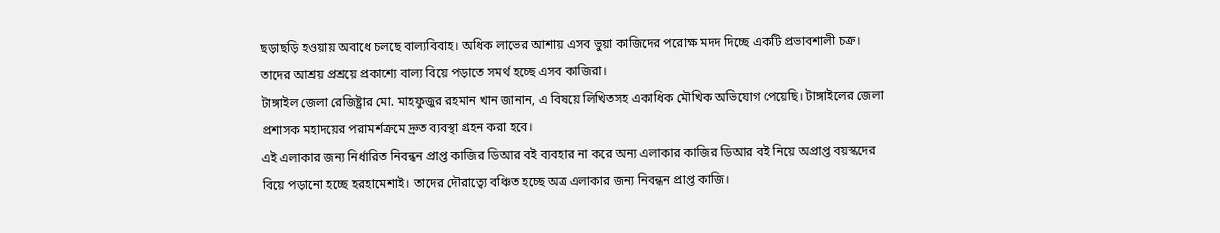ছড়াছড়ি হওয়ায় অবাধে চলছে বাল্যবিবাহ। অধিক লাভের আশায় এসব ভুয়া কাজিদের পরোক্ষ মদদ দিচ্ছে একটি প্রভাবশালী চক্র। তাদের আশ্রয় প্রশ্রয়ে প্রকাশ্যে বাল্য বিয়ে পড়াতে সমর্থ হচ্ছে এসব কাজিরা।
টাঙ্গাইল জেলা রেজিষ্ট্রার মো. মাহফুজুর রহমান খান জানান, এ বিষয়ে লিখিতসহ একাধিক মৌখিক অভিযোগ পেয়েছি। টাঙ্গাইলের জেলা প্রশাসক মহাদয়ের পরামর্শক্রমে দ্রুত ব্যবস্থা গ্রহন করা হবে।
এই এলাকার জন্য নির্ধারিত নিবন্ধন প্রাপ্ত কাজির ডিআর বই ব্যবহার না করে অন্য এলাকার কাজির ডিআর বই নিয়ে অপ্রাপ্ত বয়স্কদের বিয়ে পড়ানো হচ্ছে হরহামেশাই। তাদের দৌরাত্ব্যে বঞ্চিত হচ্ছে অত্র এলাকার জন্য নিবন্ধন প্রাপ্ত কাজি।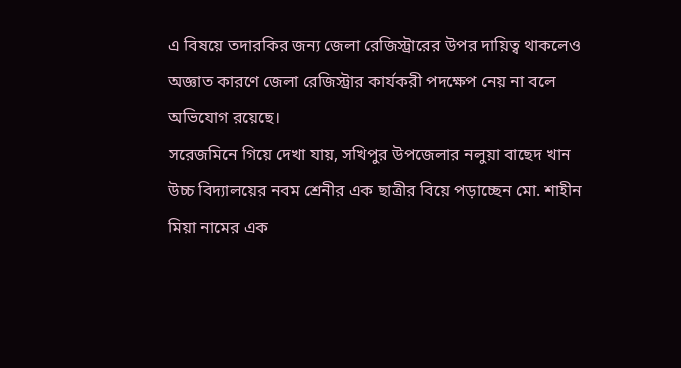এ বিষয়ে তদারকির জন্য জেলা রেজিস্ট্রারের উপর দায়িত্ব থাকলেও অজ্ঞাত কারণে জেলা রেজিস্ট্রার কার্যকরী পদক্ষেপ নেয় না বলে অভিযোগ রয়েছে।
সরেজমিনে গিয়ে দেখা যায়, সখিপুর উপজেলার নলুয়া বাছেদ খান উচ্চ বিদ্যালয়ের নবম শ্রেনীর এক ছাত্রীর বিয়ে পড়াচ্ছেন মো. শাহীন মিয়া নামের এক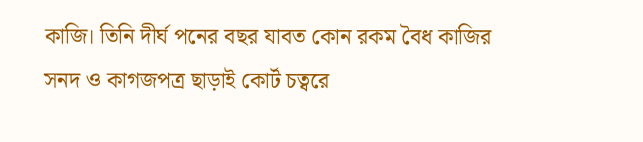কাজি। তিনি দীর্ঘ পনের বছর যাবত কোন রকম বৈধ কাজির সনদ ও কাগজপত্র ছাড়াই কোর্ট চত্বরে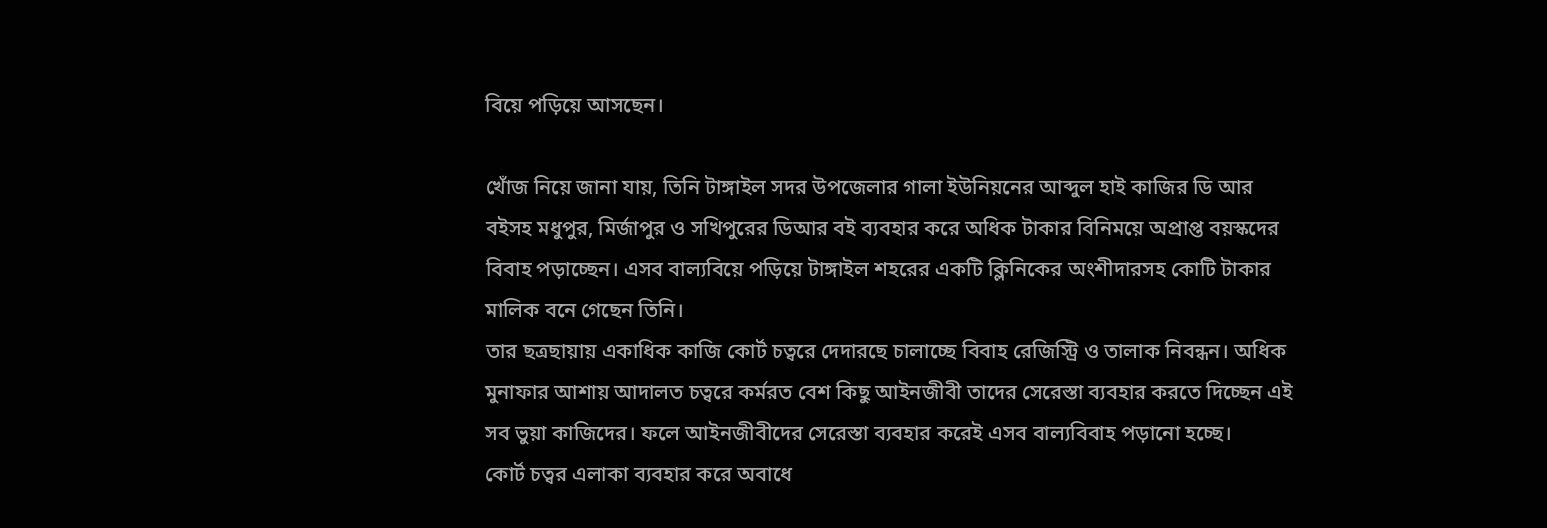বিয়ে পড়িয়ে আসছেন।

খোঁজ নিয়ে জানা যায়, তিনি টাঙ্গাইল সদর উপজেলার গালা ইউনিয়নের আব্দুল হাই কাজির ডি আর বইসহ মধুপুর, মির্জাপুর ও সখিপুরের ডিআর বই ব্যবহার করে অধিক টাকার বিনিময়ে অপ্রাপ্ত বয়স্কদের বিবাহ পড়াচ্ছেন। এসব বাল্যবিয়ে পড়িয়ে টাঙ্গাইল শহরের একটি ক্লিনিকের অংশীদারসহ কোটি টাকার মালিক বনে গেছেন তিনি।
তার ছত্রছায়ায় একাধিক কাজি কোর্ট চত্বরে দেদারছে চালাচ্ছে বিবাহ রেজিস্ট্রি ও তালাক নিবন্ধন। অধিক মুনাফার আশায় আদালত চত্বরে কর্মরত বেশ কিছু আইনজীবী তাদের সেরেস্তা ব্যবহার করতে দিচ্ছেন এই সব ভুয়া কাজিদের। ফলে আইনজীবীদের সেরেস্তা ব্যবহার করেই এসব বাল্যবিবাহ পড়ানো হচ্ছে।
কোর্ট চত্বর এলাকা ব্যবহার করে অবাধে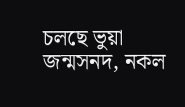চলছে ভুয়া জন্মসনদ, নকল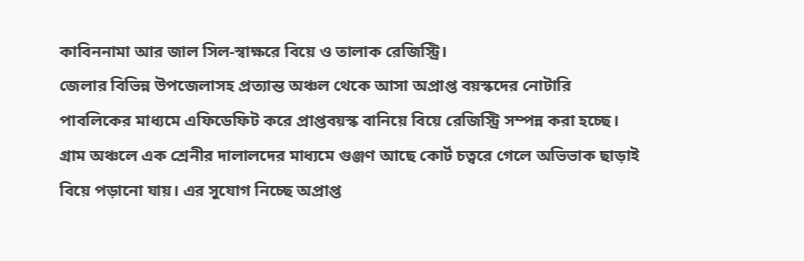কাবিননামা আর জাল সিল-স্বাক্ষরে বিয়ে ও তালাক রেজিস্ট্রি।
জেলার বিভিন্ন উপজেলাসহ প্রত্যান্ত অঞ্চল থেকে আসা অপ্রাপ্ত বয়স্কদের নোটারি পাবলিকের মাধ্যমে এফিডেফিট করে প্রাপ্তবয়স্ক বানিয়ে বিয়ে রেজিস্ট্রি সম্পন্ন করা হচ্ছে।
গ্রাম অঞ্চলে এক শ্রেনীর দালালদের মাধ্যমে গুঞ্জণ আছে কোর্ট চত্বরে গেলে অভিভাক ছাড়াই বিয়ে পড়ানো যায়। এর সুযোগ নিচ্ছে অপ্রাপ্ত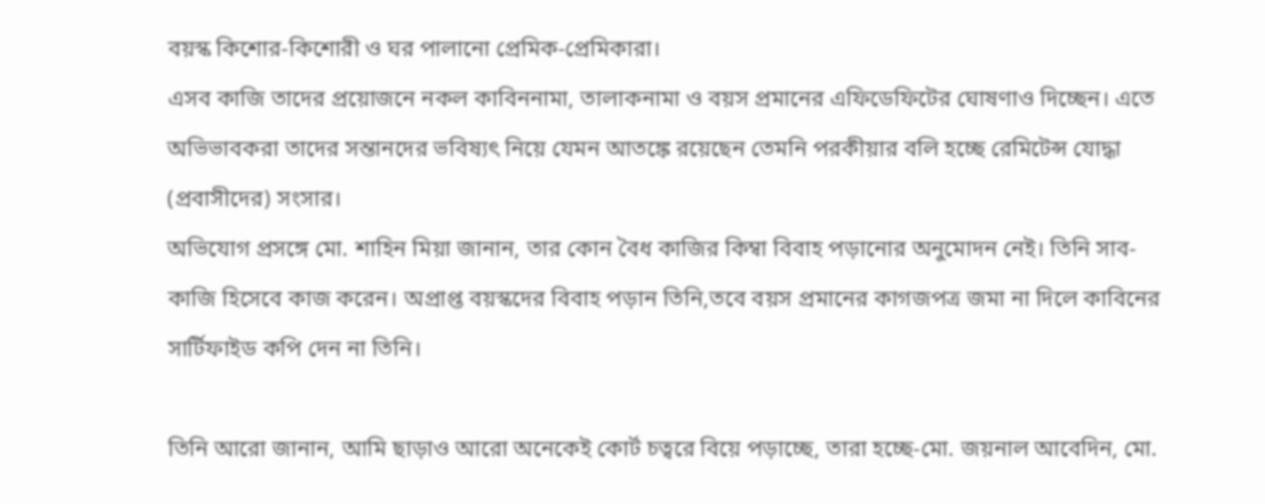বয়স্ক কিশোর-কিশোরী ও ঘর পালানো প্রেমিক-প্রেমিকারা।
এসব কাজি তাদের প্রয়োজনে নকল কাবিননামা, তালাকনামা ও বয়স প্রমানের এফিডেফিটের ঘোষণাও দিচ্ছেন। এতে অভিভাবকরা তাদের সন্তানদের ভবিষ্যৎ নিয়ে যেমন আতঙ্কে রয়েছেন তেমনি পরকীয়ার বলি হচ্ছে রেমিটেন্স যোদ্ধা (প্রবাসীদের) সংসার।
অভিযোগ প্রসঙ্গে মো. শাহিন মিয়া জানান, তার কোন বৈধ কাজির কিম্বা বিবাহ পড়ানোর অনুমোদন নেই। তিনি সাব-কাজি হিসেবে কাজ করেন। অপ্রাপ্ত বয়স্কদের বিবাহ পড়ান তিনি,তবে বয়স প্রমানের কাগজপত্র জমা না দিলে কাবিনের সার্টিফাইড কপি দেন না তিনি।

তিনি আরো জানান, আমি ছাড়াও আরো অনেকেই কোর্ট চত্বরে বিয়ে পড়াচ্ছে, তারা হচ্ছে-মো. জয়নাল আবেদিন, মো.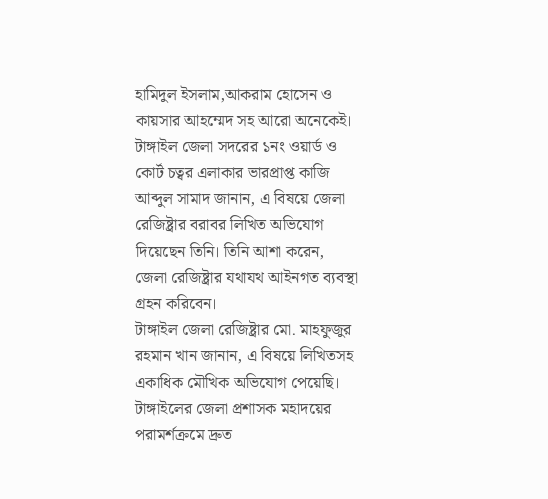হামিদুল ইসলাম,আকরাম হোসেন ও কায়সার আহম্মেদ সহ আরো অনেকেই।
টাঙ্গাইল জেলা সদরের ১নং ওয়ার্ড ও কোর্ট চত্বর এলাকার ভারপ্রাপ্ত কাজি আব্দুল সামাদ জানান, এ বিষয়ে জেলা রেজিষ্ট্রার বরাবর লিখিত অভিযোগ দিয়েছেন তিনি। তিনি আশা করেন, জেলা রেজিষ্ট্রার যথাযথ আইনগত ব্যবস্থা গ্রহন করিবেন।
টাঙ্গাইল জেলা রেজিষ্ট্রার মো. মাহফুজুর রহমান খান জানান, এ বিষয়ে লিখিতসহ একাধিক মৌখিক অভিযোগ পেয়েছি। টাঙ্গাইলের জেলা প্রশাসক মহাদয়ের পরামর্শক্রমে দ্রুত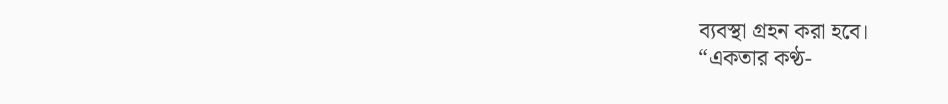ব্যবস্থা গ্রহন করা হবে।
“একতার কণ্ঠ-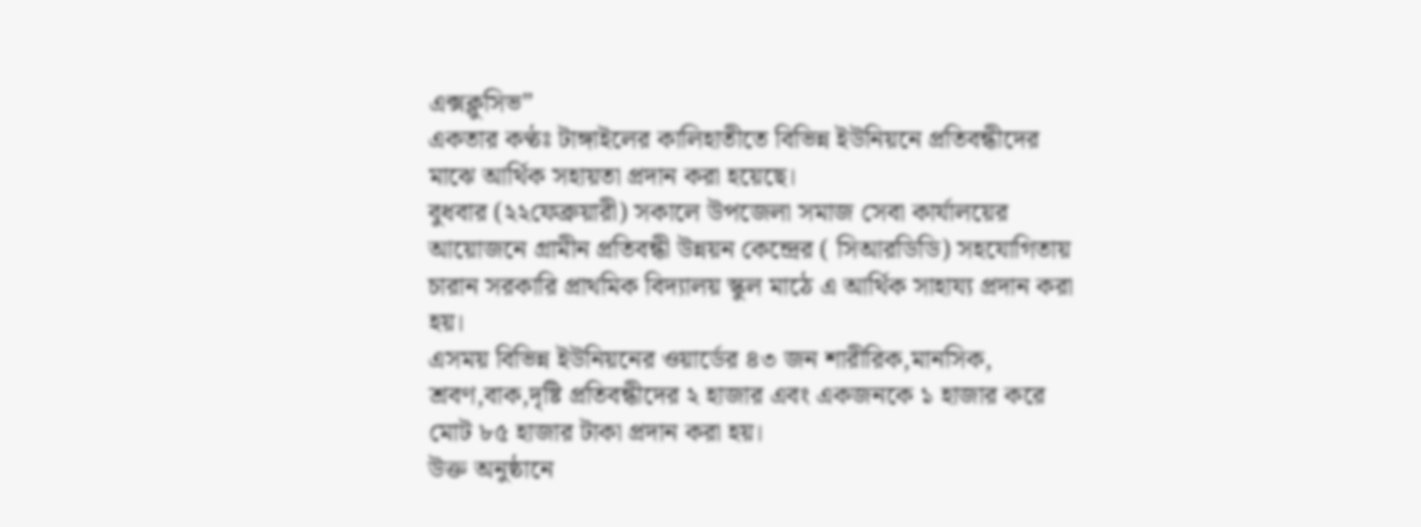এক্সক্লুসিভ”
একতার কণ্ঠঃ টাঙ্গাইলের কালিহাতীতে বিভিন্ন ইউনিয়নে প্রতিবন্ধীদের মাঝে আর্থিক সহায়তা প্রদান করা হয়েছে।
বুধবার (২২ফেব্রুয়ারী) সকালে উপজেলা সমাজ সেবা কার্যালয়ের আয়োজনে গ্রামীন প্রতিবন্ধী উন্নয়ন কেন্দ্রের ( সিআরডিডি) সহযোগিতায় চারান সরকারি প্রাথমিক বিদ্যালয় স্কুল মাঠে এ আর্থিক সাহায্য প্রদান করা হয়।
এসময় বিভিন্ন ইউনিয়নের ওয়ার্ডের ৪৩ জন শারীরিক,মানসিক, শ্রবণ,বাক,দৃষ্টি প্রতিবন্ধীদের ২ হাজার এবং একজনকে ১ হাজার করে মোট ৮৫ হাজার টাকা প্রদান করা হয়।
উক্ত অনুষ্ঠানে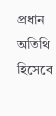প্রধান অতিথি হিসেবে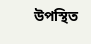উপস্থিত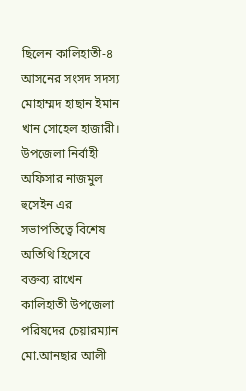ছিলেন কালিহাতী-৪ আসনের সংসদ সদস্য মোহাম্মদ হাছান ইমান খান সোহেল হাজারী।
উপজেলা নির্বাহী অফিসার নাজমুল হুসেইন এর সভাপতিত্বে বিশেষ অতিথি হিসেবে বক্তব্য রাখেন কালিহাতী উপজেলা পরিষদের চেয়ারম্যান মো.আনছার আলী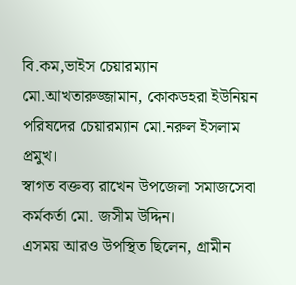বি.কম,ভাইস চেয়ারম্যান মো.আখতারুজ্জামান, কোকডহরা ইউনিয়ন পরিষদের চেয়ারম্যান মো.নরুল ইসলাম প্রমুখ।
স্বাগত বক্তব্য রাখেন উপজেলা সমাজসেবা কর্মকর্তা মো. জসীম উদ্দিন।
এসময় আরও উপস্থিত ছিলেন, গ্রামীন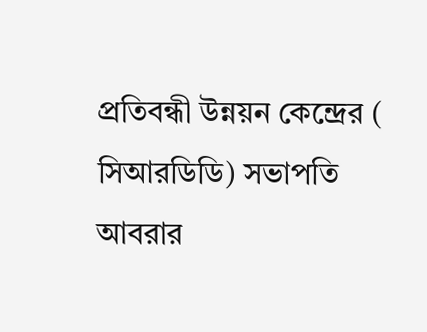প্রতিবন্ধী উন্নয়ন কেন্দ্রের ( সিআরডিডি) সভাপতি আবরার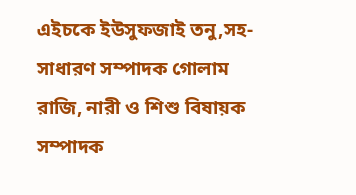এইচকে ইউসুফজাই তনু,সহ-সাধারণ সম্পাদক গোলাম রাজি, নারী ও শিশু বিষায়ক সম্পাদক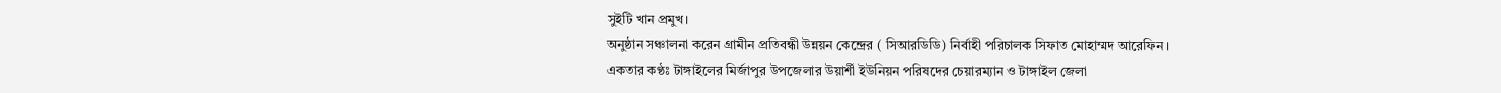সুইটি খান প্রমুখ।
অনুষ্ঠান সঞ্চালনা করেন গ্রামীন প্রতিবন্ধী উন্নয়ন কেন্দ্রের ( সিআরডিডি) নির্বাহী পরিচালক সিফাত মোহাম্মদ আরেফিন।
একতার কণ্ঠঃ টাঙ্গাইলের মির্জাপুর উপজেলার উয়ার্শী ইউনিয়ন পরিষদের চেয়ারম্যান ও টাঙ্গাইল জেলা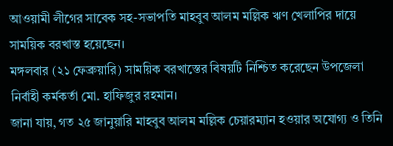আওয়ামী লীগের সাবেক সহ-সভাপতি মাহবুব আলম মল্লিক ঋণ খেলাপির দায়ে সাময়িক বরখাস্ত হয়েছেন।
মঙ্গলবার (২১ ফেব্রুয়ারি) সাময়িক বরখাস্তের বিষয়টি নিশ্চিত করেছেন উপজেলা নির্বাহী কর্মকর্তা মো. হাফিজুর রহমান।
জানা যায়, গত ২৫ জানুয়ারি মাহবুব আলম মল্লিক চেয়ারম্যান হওয়ার অযোগ্য ও তিনি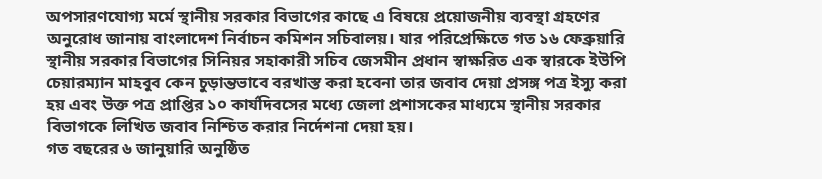অপসারণযোগ্য মর্মে স্থানীয় সরকার বিভাগের কাছে এ বিষয়ে প্রয়োজনীয় ব্যবস্থা গ্রহণের অনুরোধ জানায় বাংলাদেশ নির্বাচন কমিশন সচিবালয়। যার পরিপ্রেক্ষিতে গত ১৬ ফেব্রুয়ারি স্থানীয় সরকার বিভাগের সিনিয়র সহাকারী সচিব জেসমীন প্রধান স্বাক্ষরিত এক স্বারকে ইউপি চেয়ারম্যান মাহবুব কেন চুড়ান্তভাবে বরখাস্ত করা হবেনা তার জবাব দেয়া প্রসঙ্গ পত্র ইস্যু করা হয় এবং উক্ত পত্র প্রাপ্তির ১০ কার্যদিবসের মধ্যে জেলা প্রশাসকের মাধ্যমে স্থানীয় সরকার বিভাগকে লিখিত জবাব নিশ্চিত করার নির্দেশনা দেয়া হয়।
গত বছরের ৬ জানুয়ারি অনুষ্ঠিত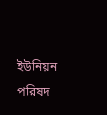ইউনিয়ন পরিষদ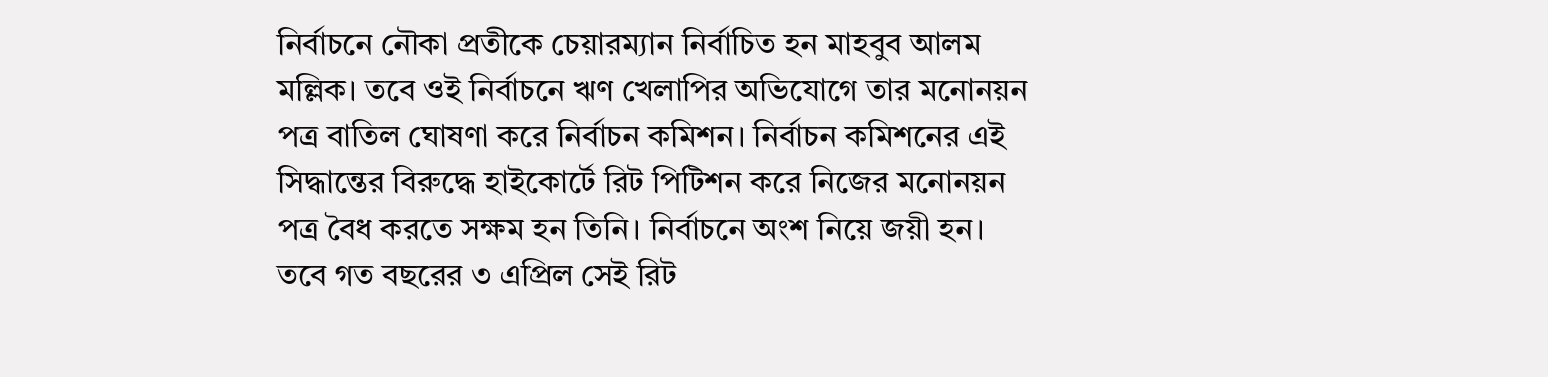নির্বাচনে নৌকা প্রতীকে চেয়ারম্যান নির্বাচিত হন মাহবুব আলম মল্লিক। তবে ওই নির্বাচনে ঋণ খেলাপির অভিযোগে তার মনোনয়ন পত্র বাতিল ঘোষণা করে নির্বাচন কমিশন। নির্বাচন কমিশনের এই সিদ্ধান্তের বিরুদ্ধে হাইকোর্টে রিট পিটিশন করে নিজের মনোনয়ন পত্র বৈধ করতে সক্ষম হন তিনি। নির্বাচনে অংশ নিয়ে জয়ী হন।
তবে গত বছরের ৩ এপ্রিল সেই রিট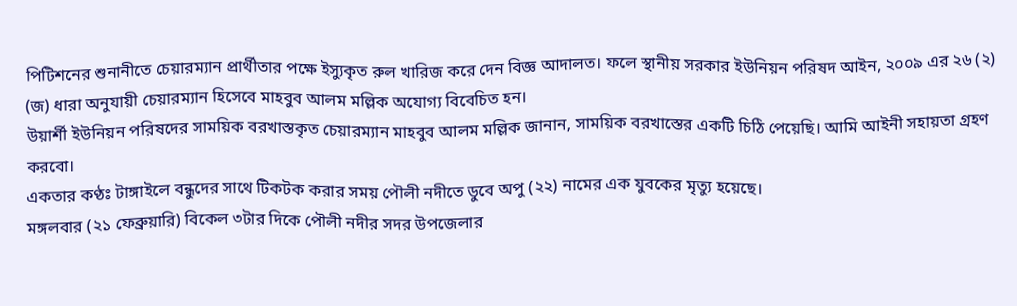পিটিশনের শুনানীতে চেয়ারম্যান প্রার্থীতার পক্ষে ইস্যুকৃত রুল খারিজ করে দেন বিজ্ঞ আদালত। ফলে স্থানীয় সরকার ইউনিয়ন পরিষদ আইন, ২০০৯ এর ২৬ (২) (জ) ধারা অনুযায়ী চেয়ারম্যান হিসেবে মাহবুব আলম মল্লিক অযোগ্য বিবেচিত হন।
উয়ার্শী ইউনিয়ন পরিষদের সাময়িক বরখাস্তকৃত চেয়ারম্যান মাহবুব আলম মল্লিক জানান, সাময়িক বরখাস্তের একটি চিঠি পেয়েছি। আমি আইনী সহায়তা গ্রহণ করবো।
একতার কণ্ঠঃ টাঙ্গাইলে বন্ধুদের সাথে টিকটক করার সময় পৌলী নদীতে ডুবে অপু (২২) নামের এক যুবকের মৃত্যু হয়েছে।
মঙ্গলবার (২১ ফেব্রুয়ারি) বিকেল ৩টার দিকে পৌলী নদীর সদর উপজেলার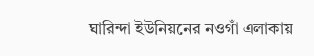ঘারিন্দা ইউনিয়নের নওগাঁ এলাকায়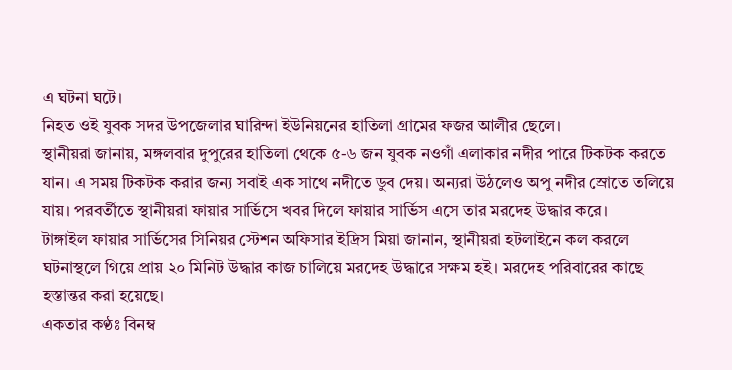এ ঘটনা ঘটে।
নিহত ওই যুবক সদর উপজেলার ঘারিন্দা ইউনিয়নের হাতিলা গ্রামের ফজর আলীর ছেলে।
স্থানীয়রা জানায়, মঙ্গলবার দুপুরের হাতিলা থেকে ৫-৬ জন যুবক নওগাঁ এলাকার নদীর পারে টিকটক করতে যান। এ সময় টিকটক করার জন্য সবাই এক সাথে নদীতে ডুব দেয়। অন্যরা উঠলেও অপু নদীর স্রোতে তলিয়ে যায়। পরবর্তীতে স্থানীয়রা ফায়ার সার্ভিসে খবর দিলে ফায়ার সার্ভিস এসে তার মরদেহ উদ্ধার করে।
টাঙ্গাইল ফায়ার সার্ভিসের সিনিয়র স্টেশন অফিসার ইদ্রিস মিয়া জানান, স্থানীয়রা হটলাইনে কল করলে ঘটনাস্থলে গিয়ে প্রায় ২০ মিনিট উদ্ধার কাজ চালিয়ে মরদেহ উদ্ধারে সক্ষম হই। মরদেহ পরিবারের কাছে হস্তান্তর করা হয়েছে।
একতার কণ্ঠঃ বিনম্ব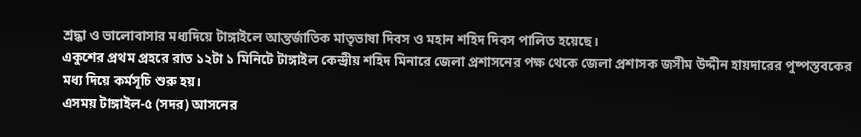শ্রদ্ধা ও ভালোবাসার মধ্যদিয়ে টাঙ্গাইলে আন্তর্জাতিক মাতৃভাষা দিবস ও মহান শহিদ দিবস পালিত হয়েছে।
একুশের প্রথম প্রহরে রাত ১২টা ১ মিনিটে টাঙ্গাইল কেন্দ্রীয় শহিদ মিনারে জেলা প্রশাসনের পক্ষ থেকে জেলা প্রশাসক জসীম উদ্দীন হায়দারের পুষ্পস্তবকের মধ্য দিয়ে কর্মসূচি শুরু হয়।
এসময় টাঙ্গাইল-৫ (সদর) আসনের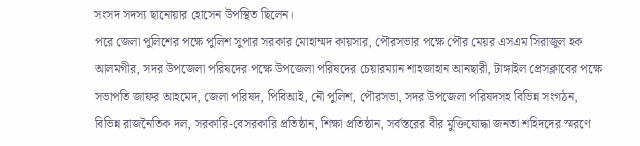সংসদ সদস্য ছানোয়ার হোসেন উপস্থিত ছিলেন।
পরে জেলা পুলিশের পক্ষে পুলিশ সুপার সরকার মোহাম্মদ কায়সার, পৌরসভার পক্ষে পৌর মেয়র এসএম সিরাজুল হক আলমগীর, সদর উপজেলা পরিষদের পক্ষে উপজেলা পরিষদের চেয়ারম্যান শাহজাহান আনছারী, টাঙ্গাইল প্রেসক্লাবের পক্ষে সভাপতি জাফর আহমেদ, জেলা পরিষদ, পিবিআই, নৌ পুলিশ, পৌরসভা, সদর উপজেলা পরিষদসহ বিভিন্ন সংগঠন, বিভিন্ন রাজনৈতিক দল, সরকারি-বেসরকারি প্রতিষ্ঠান, শিক্ষা প্রতিষ্ঠান, সর্বস্তরের বীর মুক্তিযোদ্ধা জনতা শহিদদের স্মরণে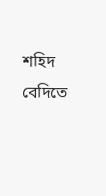শহিদ বেদিতে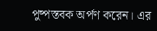পুষ্পস্তবক অর্পণ করেন। এর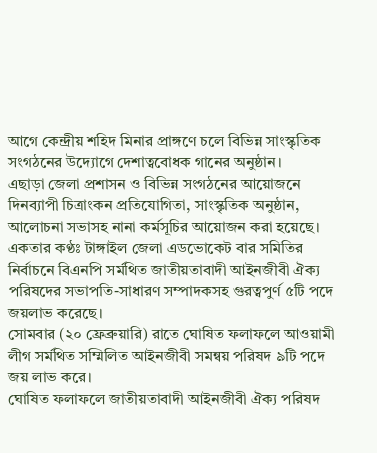আগে কেন্দ্রীয় শহিদ মিনার প্রাঙ্গণে চলে বিভিন্ন সাংস্কৃতিক সংগঠনের উদ্যোগে দেশাত্ববোধক গানের অনুষ্ঠান।
এছাড়া জেলা প্রশাসন ও বিভিন্ন সংগঠনের আয়োজনে দিনব্যাপী চিত্রাংকন প্রতিযোগিতা, সাংস্কৃতিক অনুষ্ঠান, আলোচনা সভাসহ নানা কর্মসূচির আয়োজন করা হয়েছে।
একতার কণ্ঠঃ টাঙ্গাইল জেলা এডভোকেট বার সমিতির নির্বাচনে বিএনপি সর্মথিত জাতীয়তাবাদী আইনজীবী ঐক্য পরিষদের সভাপতি-সাধারণ সম্পাদকসহ গুরত্বপুর্ণ ৫টি পদে জয়লাভ করেছে।
সোমবার (২০ ফ্রেব্রুয়ারি) রাতে ঘোষিত ফলাফলে আওয়ামী লীগ সর্মথিত সম্মিলিত আইনজীবী সমন্বয় পরিষদ ৯টি পদে জয় লাভ করে।
ঘোষিত ফলাফলে জাতীয়তাবাদী আইনজীবী ঐক্য পরিষদ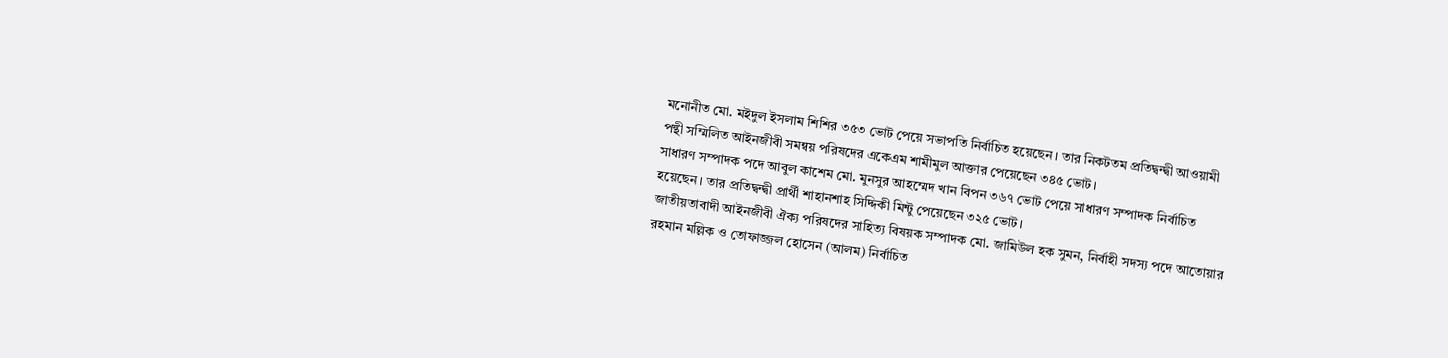মনোনীত মো. মইদুল ইসলাম শিশির ৩৫৩ ভোট পেয়ে সভাপতি নির্বাচিত হয়েছেন। তার নিকটতম প্রতিদ্বন্দ্বী আওয়ামী পন্থী সম্মিলিত আইনজীবী সমন্বয় পরিষদের একেএম শামীমুল আক্তার পেয়েছেন ৩৪৫ ভোট।
সাধারণ সম্পাদক পদে আবুল কাশেম মো. মুনসুর আহম্মেদ খান বিপন ৩৬৭ ভোট পেয়ে সাধারণ সম্পাদক নির্বাচিত হয়েছেন। তার প্রতিদ্বন্দ্বী প্রার্থী শাহানশাহ সিদ্দিকী মিন্টু পেয়েছেন ৩২৫ ভোট।
জাতীয়তাবাদী আইনজীবী ঐক্য পরিষদের সাহিত্য বিষয়ক সম্পাদক মো. জামিউল হক সুমন, নির্বাহী সদস্য পদে আতোয়ার রহমান মল্লিক ও তোফাজ্জল হোসেন (আলম) নির্বাচিত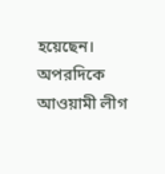হয়েছেন।
অপরদিকে আওয়ামী লীগ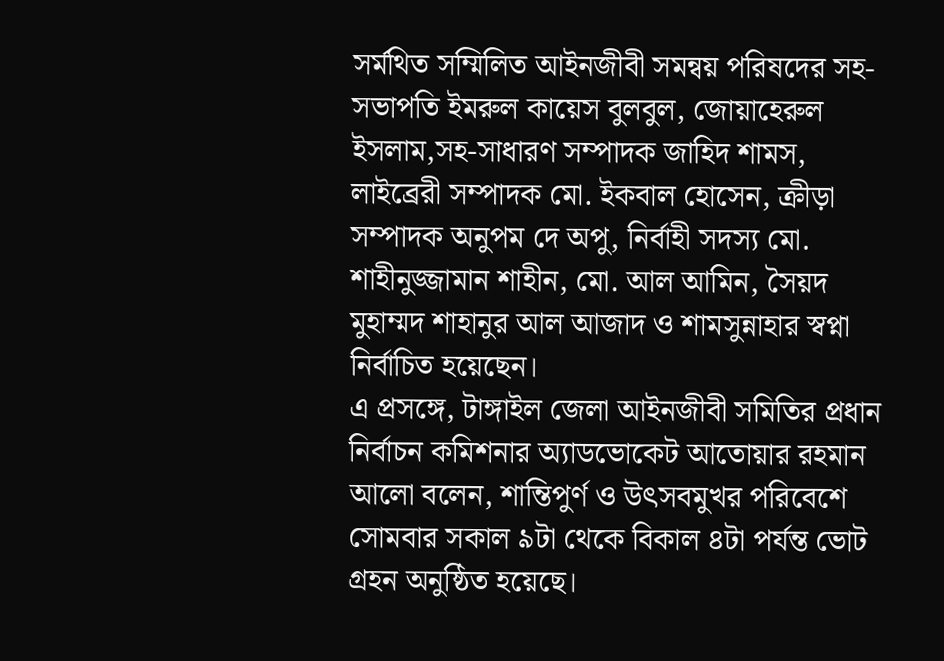সর্মথিত সম্মিলিত আইনজীবী সমন্বয় পরিষদের সহ-সভাপতি ইমরুল কায়েস বুলবুল, জোয়াহেরুল ইসলাম,সহ-সাধারণ সম্পাদক জাহিদ শামস, লাইব্রেরী সম্পাদক মো. ইকবাল হোসেন, ক্রীড়া সম্পাদক অনুপম দে অপু, নির্বাহী সদস্য মো. শাহীনুজ্জামান শাহীন, মো. আল আমিন, সৈয়দ মুহাম্মদ শাহানুর আল আজাদ ও শামসুন্নাহার স্বপ্না নির্বাচিত হয়েছেন।
এ প্রসঙ্গে, টাঙ্গাইল জেলা আইনজীবী সমিতির প্রধান নির্বাচন কমিশনার অ্যাডভোকেট আতোয়ার রহমান আলো বলেন, শান্তিপুর্ণ ও উৎসবমুখর পরিবেশে সোমবার সকাল ৯টা থেকে বিকাল ৪টা পর্যন্ত ভোট গ্রহন অনুষ্ঠিত হয়েছে।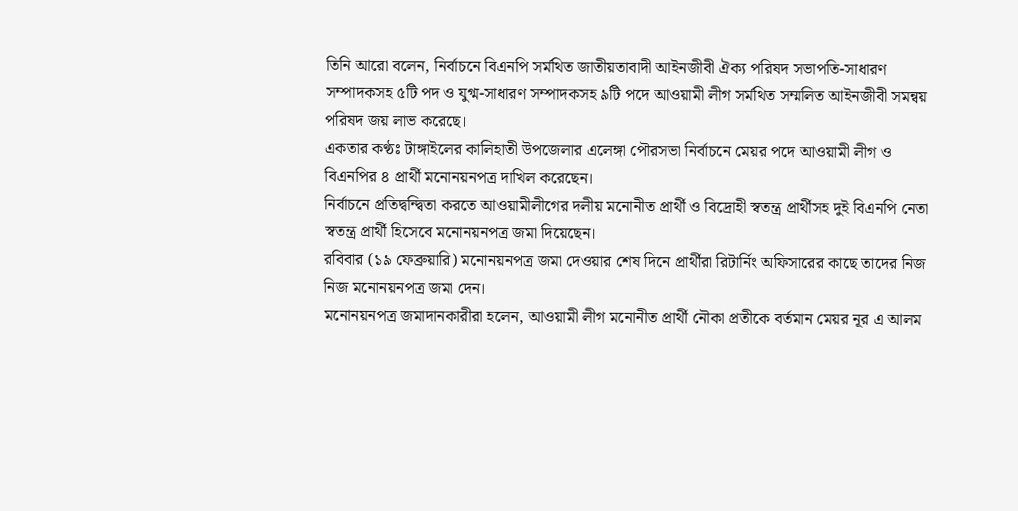তিনি আরো বলেন, নির্বাচনে বিএনপি সর্মথিত জাতীয়তাবাদী আইনজীবী ঐক্য পরিষদ সভাপতি-সাধারণ সম্পাদকসহ ৫টি পদ ও যুগ্ম-সাধারণ সম্পাদকসহ ৯টি পদে আওয়ামী লীগ সর্মথিত সম্মলিত আইনজীবী সমন্বয় পরিষদ জয় লাভ করেছে।
একতার কণ্ঠঃ টাঙ্গাইলের কালিহাতী উপজেলার এলেঙ্গা পৌরসভা নির্বাচনে মেয়র পদে আওয়ামী লীগ ও বিএনপির ৪ প্রার্থী মনোনয়নপত্র দাখিল করেছেন।
নির্বাচনে প্রতিদ্বন্দ্বিতা করতে আওয়ামীলীগের দলীয় মনোনীত প্রার্থী ও বিদ্রোহী স্বতন্ত্র প্রার্থীসহ দুই বিএনপি নেতা স্বতন্ত্র প্রার্থী হিসেবে মনোনয়নপত্র জমা দিয়েছেন।
রবিবার (১৯ ফেব্রুয়ারি) মনোনয়নপত্র জমা দেওয়ার শেষ দিনে প্রার্থীরা রিটার্নিং অফিসারের কাছে তাদের নিজ নিজ মনোনয়নপত্র জমা দেন।
মনোনয়নপত্র জমাদানকারীরা হলেন, আওয়ামী লীগ মনোনীত প্রার্থী নৌকা প্রতীকে বর্তমান মেয়র নূর এ আলম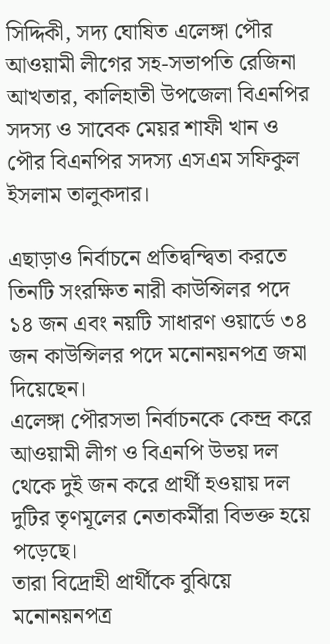সিদ্দিকী, সদ্য ঘোষিত এলেঙ্গা পৌর আওয়ামী লীগের সহ-সভাপতি রেজিনা আখতার, কালিহাতী উপজেলা বিএনপির সদস্য ও সাবেক মেয়র শাফী খান ও পৌর বিএনপির সদস্য এসএম সফিকুল ইসলাম তালুকদার।

এছাড়াও নির্বাচনে প্রতিদ্বন্দ্বিতা করতে তিনটি সংরক্ষিত নারী কাউন্সিলর পদে ১৪ জন এবং নয়টি সাধারণ ওয়ার্ডে ৩৪ জন কাউন্সিলর পদে মনোনয়নপত্র জমা দিয়েছেন।
এলেঙ্গা পৌরসভা নির্বাচনকে কেন্দ্র করে আওয়ামী লীগ ও বিএনপি উভয় দল থেকে দুই জন করে প্রার্থী হওয়ায় দল দুটির তৃণমূলের নেতাকর্মীরা বিভক্ত হয়ে পড়েছে।
তারা বিদ্রোহী প্রার্থীকে বুঝিয়ে মনোনয়নপত্র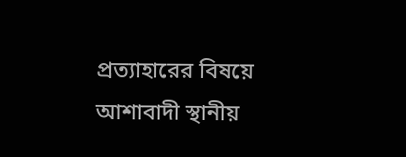প্রত্যাহারের বিষয়ে আশাবাদী স্থানীয়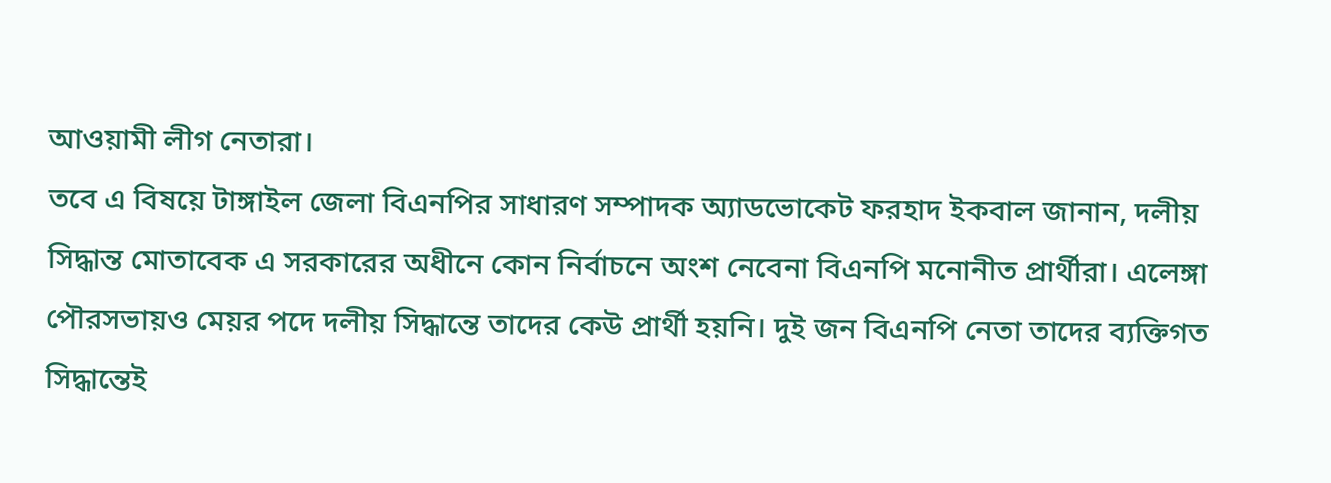আওয়ামী লীগ নেতারা।
তবে এ বিষয়ে টাঙ্গাইল জেলা বিএনপির সাধারণ সম্পাদক অ্যাডভোকেট ফরহাদ ইকবাল জানান, দলীয় সিদ্ধান্ত মোতাবেক এ সরকারের অধীনে কোন নির্বাচনে অংশ নেবেনা বিএনপি মনোনীত প্রার্থীরা। এলেঙ্গা পৌরসভায়ও মেয়র পদে দলীয় সিদ্ধান্তে তাদের কেউ প্রার্থী হয়নি। দুই জন বিএনপি নেতা তাদের ব্যক্তিগত সিদ্ধান্তেই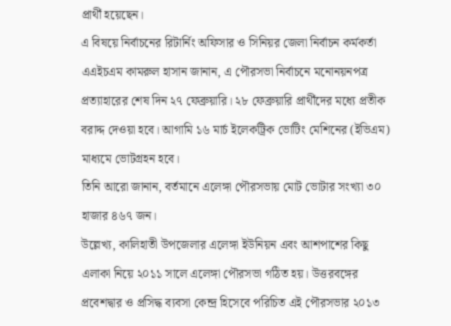প্রার্থী হয়েছেন।
এ বিষয়ে নির্বাচনের রিটার্নিং অফিসার ও সিনিয়র জেলা নির্বাচন কর্মকর্তা এএইচএম কামরুল হাসান জানান, এ পৌরসভা নির্বাচনে মনোনয়নপত্র প্রত্যাহারের শেষ দিন ২৭ ফেব্রুয়ারি। ২৮ ফেব্রুয়ারি প্রার্থীদের মধ্যে প্রতীক বরাদ্দ দেওয়া হবে। আগামি ১৬ মার্চ ইলেকট্রিক ভোটিং মেশিনের (ইভিএম) মাধ্যমে ভোটগ্রহন হবে।
তিনি আরো জানান, বর্তমানে এলেঙ্গা পৌরসভায় মোট ভোটার সংখ্যা ৩০ হাজার ৪৬৭ জন।
উল্লেখ্য, কালিহাতী উপজেলার এলেঙ্গা ইউনিয়ন এবং আশপাশের কিছু এলাকা নিয়ে ২০১১ সালে এলেঙ্গা পৌরসভা গঠিত হয়। উত্তরবঙ্গের প্রবেশদ্বার ও প্রসিদ্ধ ব্যবসা কেন্দ্র হিসেবে পরিচিত এই পৌরসভার ২০১৩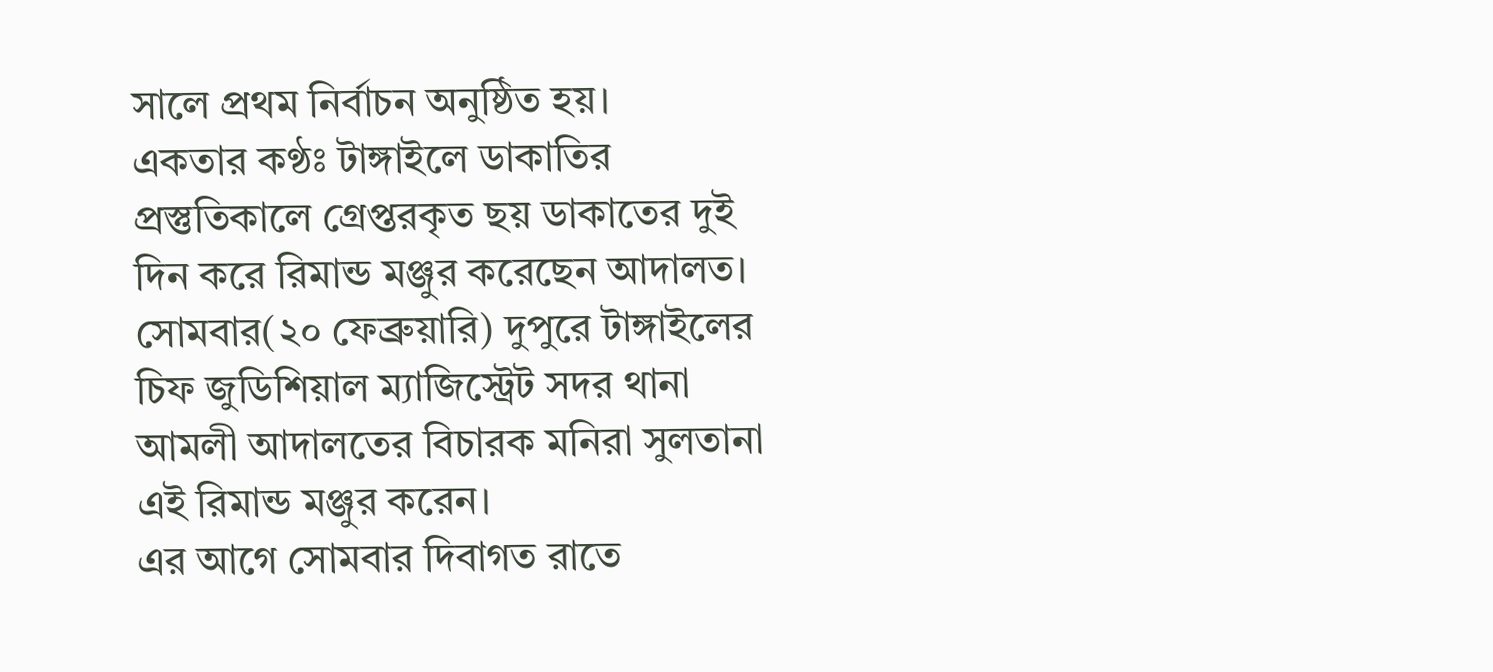সালে প্রথম নির্বাচন অনুষ্ঠিত হয়।
একতার কণ্ঠঃ টাঙ্গাইলে ডাকাতির প্রস্তুতিকালে গ্রেপ্তরকৃত ছয় ডাকাতের দুই দিন করে রিমান্ড মঞ্জুর করেছেন আদালত। সোমবার(২০ ফেব্রুয়ারি) দুপুরে টাঙ্গাইলের চিফ জুডিশিয়াল ম্যাজিস্ট্রেট সদর থানা আমলী আদালতের বিচারক মনিরা সুলতানা এই রিমান্ড মঞ্জুর করেন।
এর আগে সোমবার দিবাগত রাতে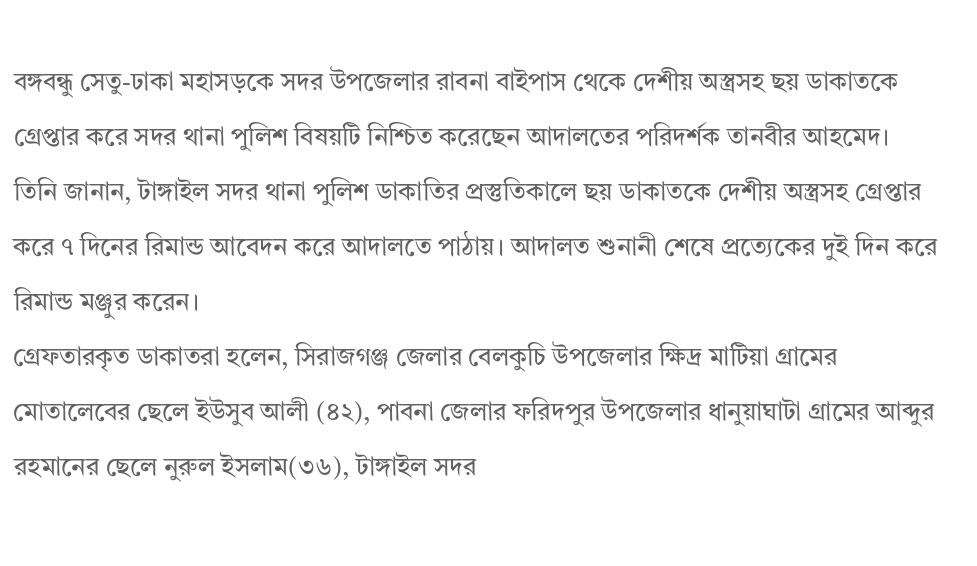বঙ্গবন্ধু সেতু-ঢাকা মহাসড়কে সদর উপজেলার রাবনা বাইপাস থেকে দেশীয় অস্ত্রসহ ছয় ডাকাতকে গ্রেপ্তার করে সদর থানা পুলিশ বিষয়টি নিশ্চিত করেছেন আদালতের পরিদর্শক তানবীর আহমেদ।
তিনি জানান, টাঙ্গাইল সদর থানা পুলিশ ডাকাতির প্রস্তুতিকালে ছয় ডাকাতকে দেশীয় অস্ত্রসহ গ্রেপ্তার করে ৭ দিনের রিমান্ড আবেদন করে আদালতে পাঠায়। আদালত শুনানী শেষে প্রত্যেকের দুই দিন করে রিমান্ড মঞ্জুর করেন।
গ্রেফতারকৃত ডাকাতরা হলেন, সিরাজগঞ্জ জেলার বেলকুচি উপজেলার ক্ষিদ্র মাটিয়া গ্রামের মোতালেবের ছেলে ইউসুব আলী (৪২), পাবনা জেলার ফরিদপুর উপজেলার ধানুয়াঘাটা গ্রামের আব্দুর রহমানের ছেলে নুরুল ইসলাম(৩৬), টাঙ্গাইল সদর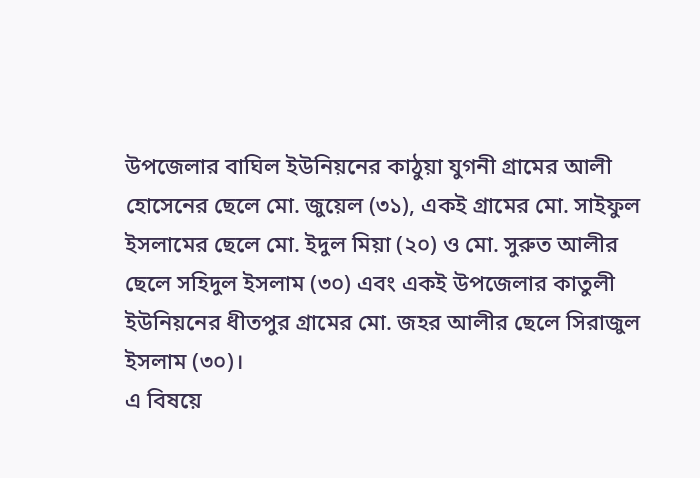উপজেলার বাঘিল ইউনিয়নের কাঠুয়া যুগনী গ্রামের আলী হোসেনের ছেলে মো. জুয়েল (৩১), একই গ্রামের মো. সাইফুল ইসলামের ছেলে মো. ইদুল মিয়া (২০) ও মো. সুরুত আলীর ছেলে সহিদুল ইসলাম (৩০) এবং একই উপজেলার কাতুলী ইউনিয়নের ধীতপুর গ্রামের মো. জহর আলীর ছেলে সিরাজুল ইসলাম (৩০)।
এ বিষয়ে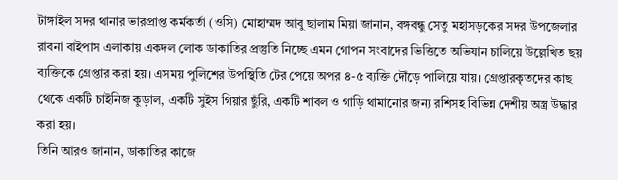টাঙ্গাইল সদর থানার ভারপ্রাপ্ত কর্মকর্তা (ওসি) মোহাম্মদ আবু ছালাম মিয়া জানান, বঙ্গবন্ধু সেতু মহাসড়কের সদর উপজেলার রাবনা বাইপাস এলাকায় একদল লোক ডাকাতির প্রস্তুতি নিচ্ছে এমন গোপন সংবাদের ভিত্তিতে অভিযান চালিয়ে উল্লেখিত ছয় ব্যক্তিকে গ্রেপ্তার করা হয়। এসময় পুলিশের উপস্থিতি টের পেয়ে অপর ৪-৫ ব্যক্তি দৌঁড়ে পালিয়ে যায়। গ্রেপ্তারকৃতদের কাছ থেকে একটি চাইনিজ কুড়াল, একটি সুইস গিয়ার ছুঁরি, একটি শাবল ও গাড়ি থামানোর জন্য রশিসহ বিভিন্ন দেশীয় অস্ত্র উদ্ধার করা হয়।
তিনি আরও জানান, ডাকাতির কাজে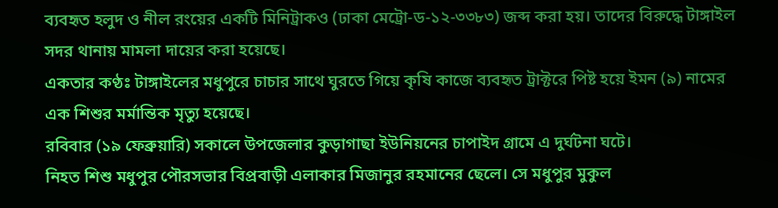ব্যবহৃত হলুদ ও নীল রংয়ের একটি মিনিট্রাকও (ঢাকা মেট্রো-ড-১২-৩৩৮৩) জব্দ করা হয়। তাদের বিরুদ্ধে টাঙ্গাইল সদর থানায় মামলা দায়ের করা হয়েছে।
একতার কণ্ঠঃ টাঙ্গাইলের মধুপুরে চাচার সাথে ঘুরতে গিয়ে কৃষি কাজে ব্যবহৃত ট্রাক্টরে পিষ্ট হয়ে ইমন (৯) নামের এক শিশুর মর্মান্তিক মৃত্যু হয়েছে।
রবিবার (১৯ ফেব্রুয়ারি) সকালে উপজেলার কুড়াগাছা ইউনিয়নের চাপাইদ গ্রামে এ দুর্ঘটনা ঘটে।
নিহত শিশু মধুপুর পৌরসভার বিপ্রবাড়ী এলাকার মিজানুর রহমানের ছেলে। সে মধুপুর মুকুল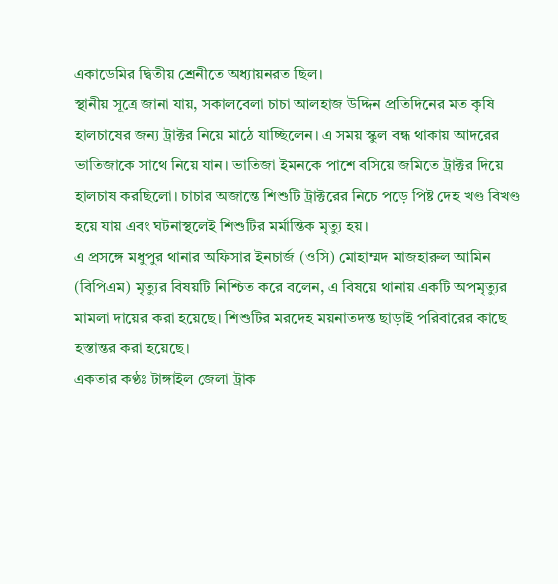একাডেমির দ্বিতীয় শ্রেনীতে অধ্যায়নরত ছিল।
স্থানীয় সূত্রে জানা যায়, সকালবেলা চাচা আলহাজ উদ্দিন প্রতিদিনের মত কৃষি হালচাষের জন্য ট্রাক্টর নিয়ে মাঠে যাচ্ছিলেন। এ সময় স্কুল বন্ধ থাকায় আদরের ভাতিজাকে সাথে নিয়ে যান। ভাতিজা ইমনকে পাশে বসিয়ে জমিতে ট্রাক্টর দিয়ে হালচাষ করছিলো। চাচার অজান্তে শিশুটি ট্রাক্টরের নিচে পড়ে পিষ্ট দেহ খণ্ড বিখণ্ড হয়ে যায় এবং ঘটনাস্থলেই শিশুটির মর্মান্তিক মৃত্যু হয়।
এ প্রসঙ্গে মধুপুর থানার অফিসার ইনচার্জ (ওসি) মোহাম্মদ মাজহারুল আমিন (বিপিএম) মৃত্যুর বিষয়টি নিশ্চিত করে বলেন, এ বিষয়ে থানায় একটি অপমৃত্যুর মামলা দায়ের করা হয়েছে। শিশুটির মরদেহ ময়নাতদন্ত ছাড়াই পরিবারের কাছে হস্তান্তর করা হয়েছে।
একতার কণ্ঠঃ টাঙ্গাইল জেলা ট্রাক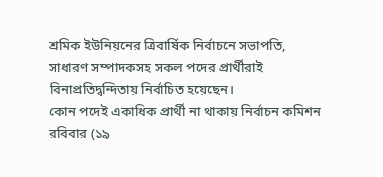শ্রমিক ইউনিয়নের ত্রিবার্ষিক নির্বাচনে সভাপতি, সাধারণ সম্পাদকসহ সকল পদের প্রার্থীরাই বিনাপ্রতিদ্বন্দিতায় নির্বাচিত হয়েছেন।
কোন পদেই একাধিক প্রার্থী না থাকায় নির্বাচন কমিশন রবিবার (১৯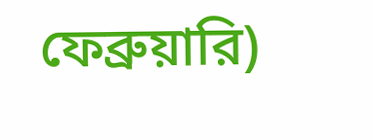ফেব্রুয়ারি)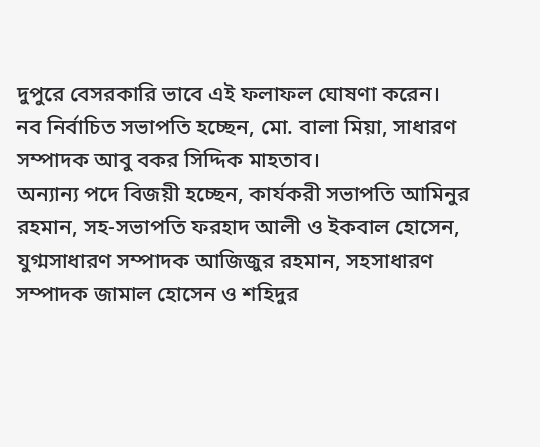দুপুরে বেসরকারি ভাবে এই ফলাফল ঘোষণা করেন।
নব নির্বাচিত সভাপতি হচ্ছেন, মো. বালা মিয়া, সাধারণ সম্পাদক আবু বকর সিদ্দিক মাহতাব।
অন্যান্য পদে বিজয়ী হচ্ছেন, কার্যকরী সভাপতি আমিনুর রহমান, সহ-সভাপতি ফরহাদ আলী ও ইকবাল হোসেন, যুগ্মসাধারণ সম্পাদক আজিজুর রহমান, সহসাধারণ সম্পাদক জামাল হোসেন ও শহিদুর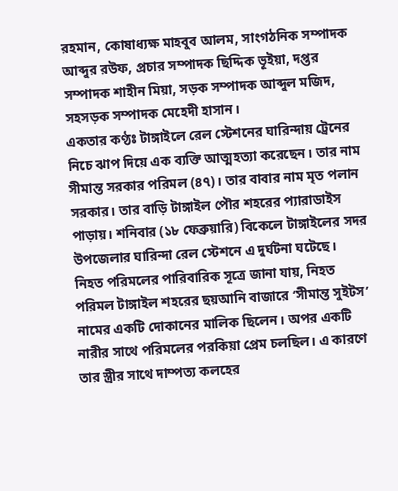রহমান, কোষাধ্যক্ষ মাহবুব আলম, সাংগঠনিক সম্পাদক আব্দুর রউফ, প্রচার সম্পাদক ছিদ্দিক ভূইয়া, দপ্তর সম্পাদক শাহীন মিয়া, সড়ক সম্পাদক আব্দুল মজিদ, সহসড়ক সম্পাদক মেহেদী হাসান।
একতার কণ্ঠঃ টাঙ্গাইলে রেল স্টেশনের ঘারিন্দায় ট্রেনের নিচে ঝাপ দিয়ে এক ব্যক্তি আত্মহত্যা করেছেন। তার নাম সীমান্ত সরকার পরিমল (৪৭)। তার বাবার নাম মৃত পলান সরকার। তার বাড়ি টাঙ্গাইল পৌর শহরের প্যারাডাইস পাড়ায়। শনিবার (১৮ ফেব্রুয়ারি) বিকেলে টাঙ্গাইলের সদর উপজেলার ঘারিন্দা রেল স্টেশনে এ দুর্ঘটনা ঘটেছে।
নিহত পরিমলের পারিবারিক সূত্রে জানা যায়, নিহত পরিমল টাঙ্গাইল শহরের ছয়আনি বাজারে ‘সীমান্ত সুইটস’ নামের একটি দোকানের মালিক ছিলেন। অপর একটি নারীর সাথে পরিমলের পরকিয়া প্রেম চলছিল। এ কারণে তার স্ত্রীর সাথে দাম্পত্য কলহের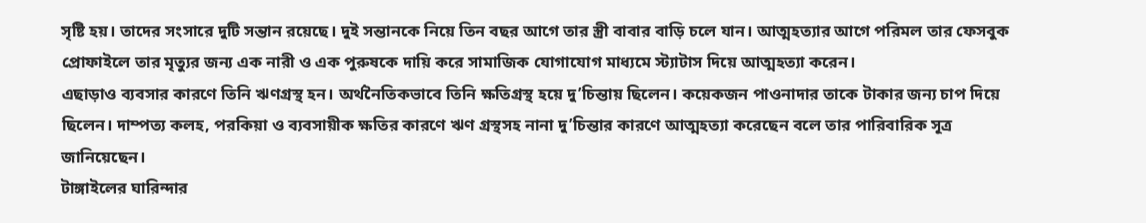সৃষ্টি হয়। তাদের সংসারে দুটি সন্তান রয়েছে। দুই সন্তানকে নিয়ে তিন বছর আগে তার স্ত্রী বাবার বাড়ি চলে যান। আত্মহত্যার আগে পরিমল তার ফেসবুক প্রোফাইলে তার মৃত্যুর জন্য এক নারী ও এক পুরুষকে দায়ি করে সামাজিক যোগাযোগ মাধ্যমে স্ট্যাটাস দিয়ে আত্মহত্যা করেন।
এছাড়াও ব্যবসার কারণে তিনি ঋণগ্রস্থ হন। অর্থনৈতিকভাবে তিনি ক্ষতিগ্রস্থ হয়ে দু’চিন্তায় ছিলেন। কয়েকজন পাওনাদার তাকে টাকার জন্য চাপ দিয়ে ছিলেন। দাম্পত্য কলহ, পরকিয়া ও ব্যবসায়ীক ক্ষতির কারণে ঋণ গ্রস্থসহ নানা দু’চিন্তার কারণে আত্মহত্যা করেছেন বলে তার পারিবারিক সূত্র জানিয়েছেন।
টাঙ্গাইলের ঘারিন্দার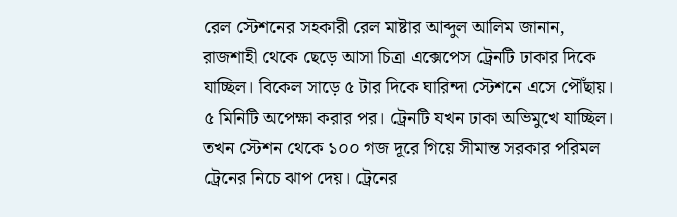রেল স্টেশনের সহকারী রেল মাষ্টার আব্দুল আলিম জানান, রাজশাহী থেকে ছেড়ে আসা চিত্রা এক্সেপেস ট্রেনটি ঢাকার দিকে যাচ্ছিল। বিকেল সাড়ে ৫ টার দিকে ঘারিন্দা স্টেশনে এসে পৌঁছায়। ৫ মিনিটি অপেক্ষা করার পর। ট্রেনটি যখন ঢাকা অভিমুখে যাচ্ছিল। তখন স্টেশন থেকে ১০০ গজ দূরে গিয়ে সীমান্ত সরকার পরিমল ট্রেনের নিচে ঝাপ দেয়। ট্রেনের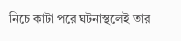নিচে কাটা পরে ঘটনাস্থলেই তার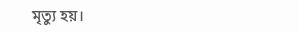মৃত্যু হয়।